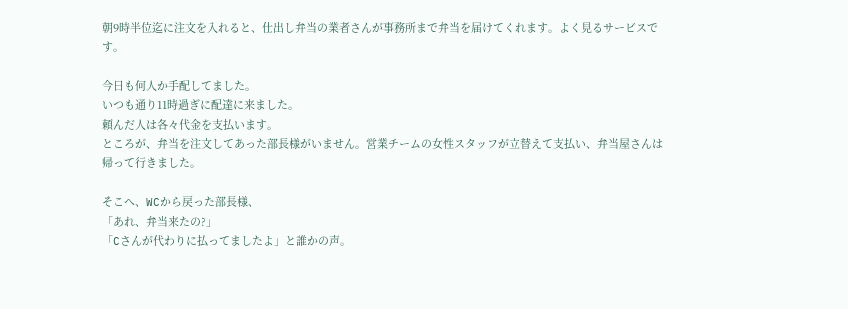朝9時半位迄に注文を入れると、仕出し弁当の業者さんが事務所まで弁当を届けてくれます。よく見るサービスです。

今日も何人か手配してました。
いつも通り11時過ぎに配達に来ました。
頼んだ人は各々代金を支払います。
ところが、弁当を注文してあった部長様がいません。営業チームの女性スタッフが立替えて支払い、弁当屋さんは帰って行きました。

そこへ、WCから戻った部長様、
「あれ、弁当来たの?」
「Cさんが代わりに払ってましたよ」と誰かの声。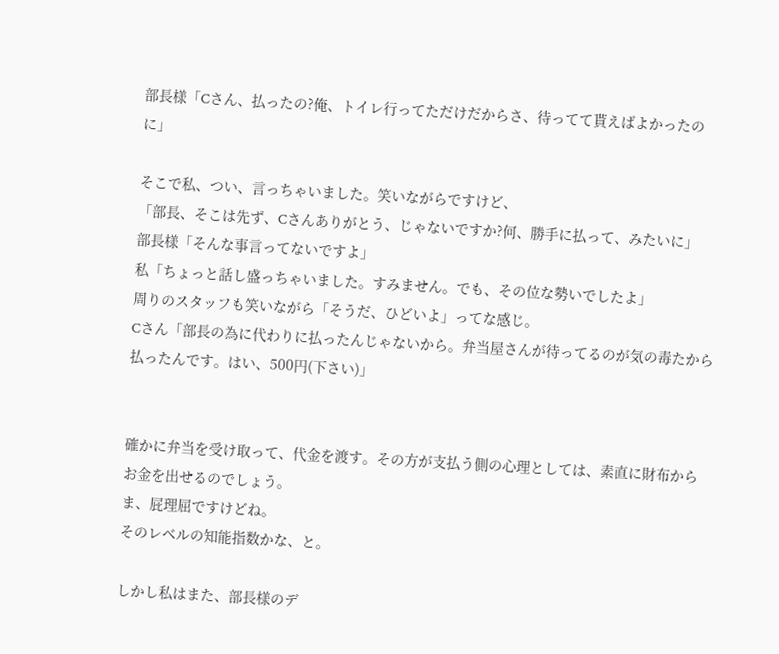部長様「Cさん、払ったの?俺、トイレ行ってただけだからさ、待ってて貰えばよかったのに」

そこで私、つい、言っちゃいました。笑いながらですけど、
「部長、そこは先ず、Cさんありがとう、じゃないですか?何、勝手に払って、みたいに」
部長様「そんな事言ってないですよ」
私「ちょっと話し盛っちゃいました。すみません。でも、その位な勢いでしたよ」
周りのスタッフも笑いながら「そうだ、ひどいよ」ってな感じ。
Cさん「部長の為に代わりに払ったんじゃないから。弁当屋さんが待ってるのが気の毒たから払ったんです。はい、500円(下さい)」


確かに弁当を受け取って、代金を渡す。その方が支払う側の心理としては、素直に財布からお金を出せるのでしょう。
ま、屁理屈ですけどね。
そのレベルの知能指数かな、と。

しかし私はまた、部長様のデ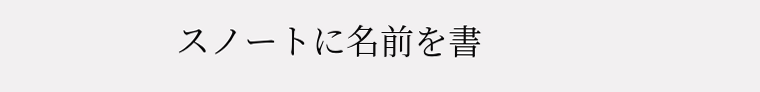スノートに名前を書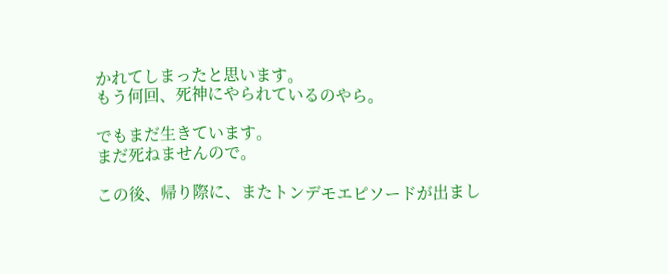かれてしまったと思います。
もう何回、死神にやられているのやら。

でもまだ生きています。
まだ死ねませんので。

この後、帰り際に、またトンデモエピソードが出まし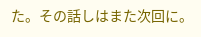た。その話しはまた次回に。